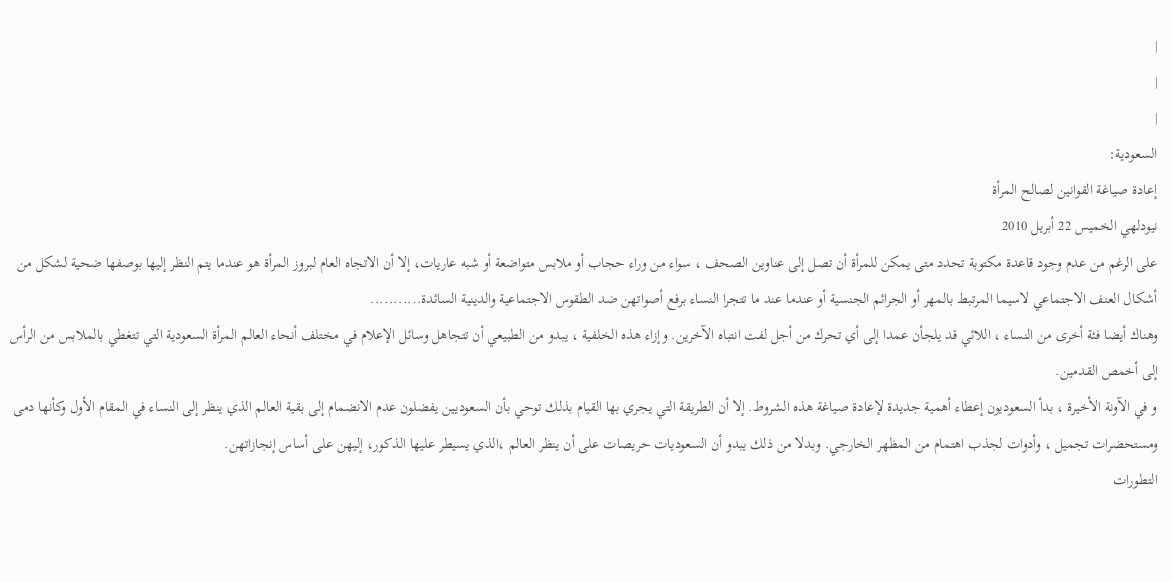|
|
|
السعودية:
إعادة صياغة القوانين لصالح المرأة
نيودلهي الخميس 22 أبريل 2010
على الرغم من عدم وجود قاعدة مكتوبة تحدد متى يمكن للمرأة أن تصل إلى عناوين الصحف ، سواء من وراء حجاب أو ملابس متواضعة أو شبه عاريات، إلا أن الاتجاه العام لبروز المرأة هو عندما يتم النظر إليها بوصفها ضحية لشكل من أشكال العنف الاجتماعي لاسيما المرتبط بالمهر أو الجرائم الجنسية أو عندما عند ما تتجرا النساء برفع أصواتهن ضد الطقوس الاجتماعية والدينية السائدة...........
وهناك أيضا فئة أخرى من النساء ، اللائي قد يلجأن عمدا إلى أي تحرك من أجل لفت انتباه الآخرين. وإزاء هذه الخلفية ، يبدو من الطبيعي أن تتجاهل وسائل الإعلام في مختلف أنحاء العالم المرأة السعودية التي تتغطي بالملابس من الرأس إلى أخمص القدمين.
و في الآونة الأخيرة ، بدأ السعوديون إعطاء أهمية جديدة لإعادة صياغة هذه الشروط. إلا أن الطريقة التي يجري بها القيام بذلك توحي بأن السعوديين يفضلون عدم الانضمام إلى بقية العالم الذي ينظر إلى النساء في المقام الأول وكأنها دمى ومستحضرات تجميل ، وأدوات لجذب اهتمام من المظهر الخارجي. وبدلا من ذلك يبدو أن السعوديات حريصات على أن ينظر العالم ،الذي يسيطر عليها الذكور، إليهن على أساس إنجازاتهن.
التطورات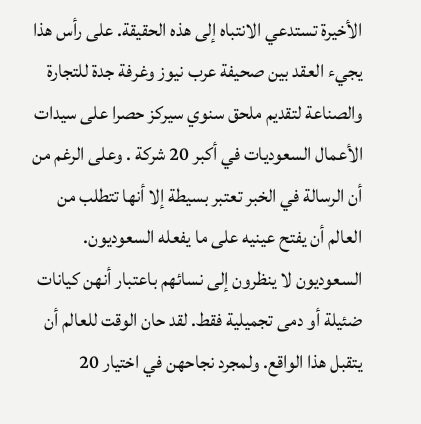الأخيرة تستدعي الانتباه إلى هذه الحقيقة. على رأس هذا يجيء العقد بين صحيفة عرب نيوز وغرفة جدة للتجارة والصناعة لتقديم ملحق سنوي سيركز حصرا على سيدات الأعمال السعوديات في أكبر 20 شركة . وعلى الرغم من أن الرسالة في الخبر تعتبر بسيطة إلا أنها تتطلب من العالم أن يفتح عينيه على ما يفعله السعوديون.
السعوديون لا ينظرون إلى نسائهم باعتبار أنهن كيانات ضئيلة أو دمى تجميلية فقط. لقد حان الوقت للعالم أن يتقبل هذا الواقع. ولمجرد نجاحهن في اختيار 20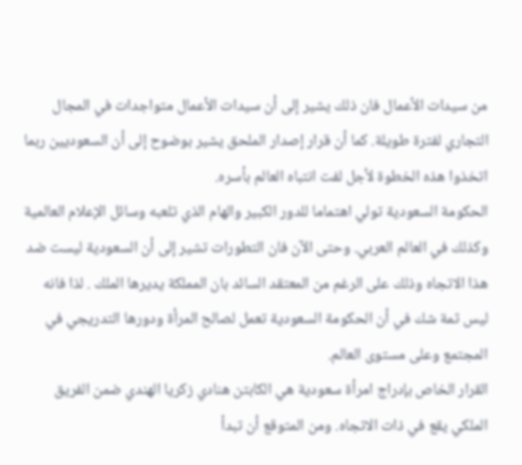من سيدات الأعمال فان ذلك يشير إلى أن سيدات الأعمال متواجدات في المجال التجاري لفترة طويلة. كما أن قرار إصدار الملحق يشير بوضوح إلى أن السعوديين ربما اتخذوا هذه الخطوة لأجل لفت انتباه العالم بأسره.
الحكومة السعودية تولي اهتماما للدور الكبير والهام الذي تلعبه وسائل الإعلام العالمية وكذلك في العالم العربي. وحتى الآن فان التطورات تشير إلى أن السعودية ليست ضد هذا الاتجاه وذلك على الرغم من المعتقد السائد بان المملكة يديرها الملك . لذا فانه ليس ثمة شك في أن الحكومة السعودية تعمل لصالح المرأة ودورها التدريجي في المجتمع وعلى مستوى العالم.
القرار الخاص بإدراج امرأة سعودية هي الكابتن هنادي زكريا الهندي ضمن الفريق الملكي يقع في ذات الاتجاه. ومن المتوقع أن تبدأ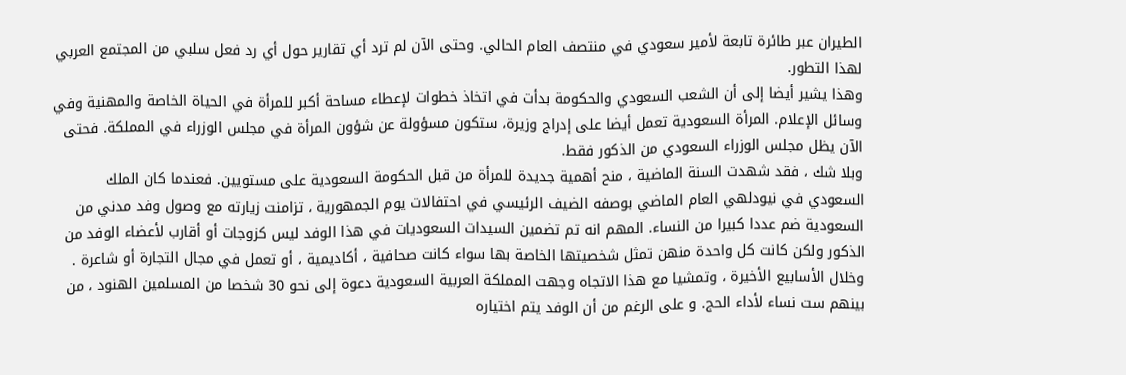الطيران عبر طائرة تابعة لأمير سعودي في منتصف العام الحالي. وحتى الآن لم ترد أي تقارير حول أي رد فعل سلبي من المجتمع العربي لهذا التطور.
وهذا يشير أيضا إلى أن الشعب السعودي والحكومة بدأت في اتخاذ خطوات لإعطاء مساحة أكبر للمرأة في الحياة الخاصة والمهنية وفي وسائل الإعلام. المرأة السعودية تعمل أيضا على إدراج وزيرة، ستكون مسؤولة عن شؤون المرأة في مجلس الوزراء في المملكة. فحتى الآن يظل مجلس الوزراء السعودي من الذكور فقط.
وبلا شك ، فقد شهدت السنة الماضية ، منح أهمية جديدة للمرأة من قبل الحكومة السعودية على مستويين. فعندما كان الملك السعودي في نيودلهي العام الماضي بوصفه الضيف الرئيسي في احتفالات يوم الجمهورية ، تزامنت زيارته مع وصول وفد مدني من السعودية ضم عددا كبيرا من النساء. المهم انه تم تضمين السيدات السعوديات في هذا الوفد ليس كزوجات أو أقارب لأعضاء الوفد من الذكور ولكن كانت كل واحدة منهن تمثل شخصيتها الخاصة بها سواء كانت صحافية ، أكاديمية ، أو تعمل في مجال التجارة أو شاعرة .
وخلال الأسابيع الأخيرة ، وتمشيا مع هذا الاتجاه وجهت المملكة العربية السعودية دعوة إلى نحو 30 شخصا من المسلمين الهنود ، من بينهم ست نساء لأداء الحج. و على الرغم من أن الوفد يتم اختياره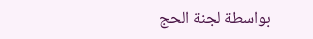بواسطة لجنة الحج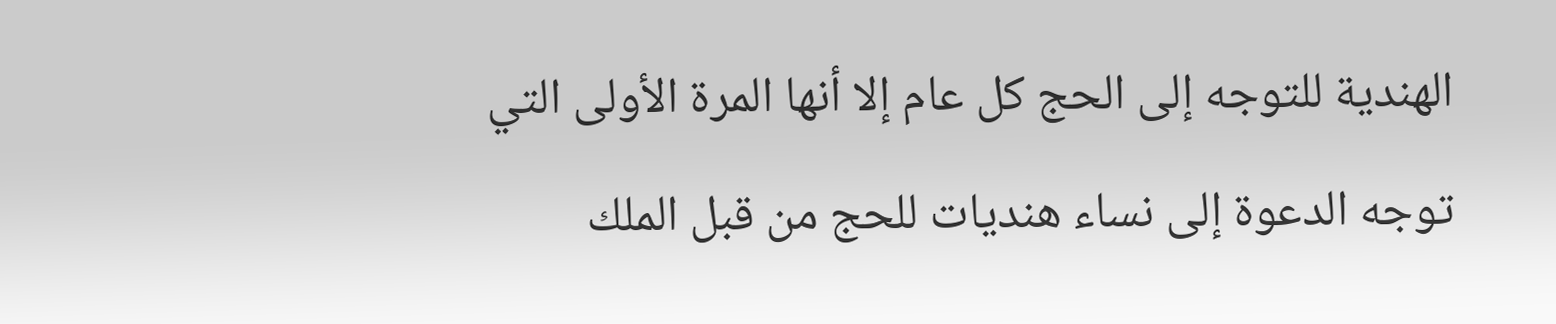الهندية للتوجه إلى الحج كل عام إلا أنها المرة الأولى التي توجه الدعوة إلى نساء هنديات للحج من قبل الملك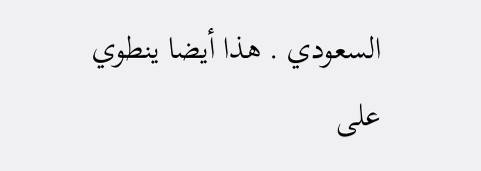السعودي . هذا أيضا ينطوي على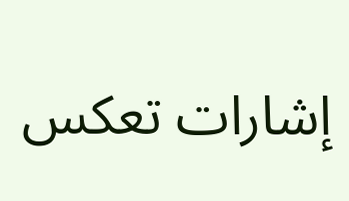إشارات تعكس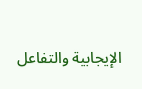الإيجابية والتفاعل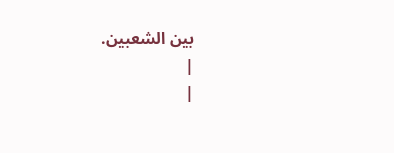بين الشعبين.
|
|